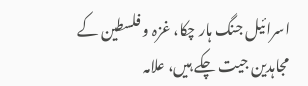اسرائیل جنگ ہار چکا، غزہ و فلسطین کے مجاہدین جیت چکے ہیں، علامہ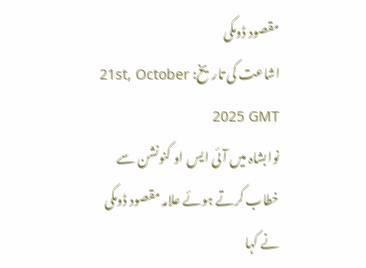مقصود ڈومکی
اشاعت کی تاریخ: 21st, October 2025 GMT
نوابشاہ میں آئی ایس او کنونشن سے خطاب کرتے ہوئے علامہ مقصود ڈومکی نے کہا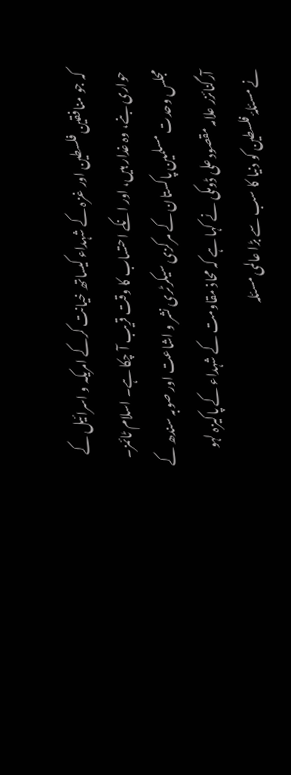کہ جو منافقین فلسطین اور غزہ کے شہداء کیساتھ خیانت کرکے امریکہ و اسرائیل کے حواری بنے، وہ غدار ہیں، اور انکے احتساب کا وقت قریب آ چکا ہے۔ اسلام ٹائمز۔ مجلس وحدت مسلمین پاکستان کے مرکزی سیکرٹری نشر و اشاعت اور صوبہ سندھ کے آرگنائزر علامہ مقصود علی ڈومکی نے کہا ہے کہ محاذ مقاومت کے شہداء کے پاکیزہ لہو نے مسئلۂ فلسطین کو دنیا کا سب سے بڑا عالمی مسئلہ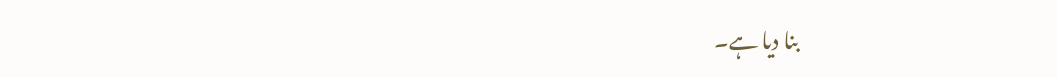بنا دیا ہے۔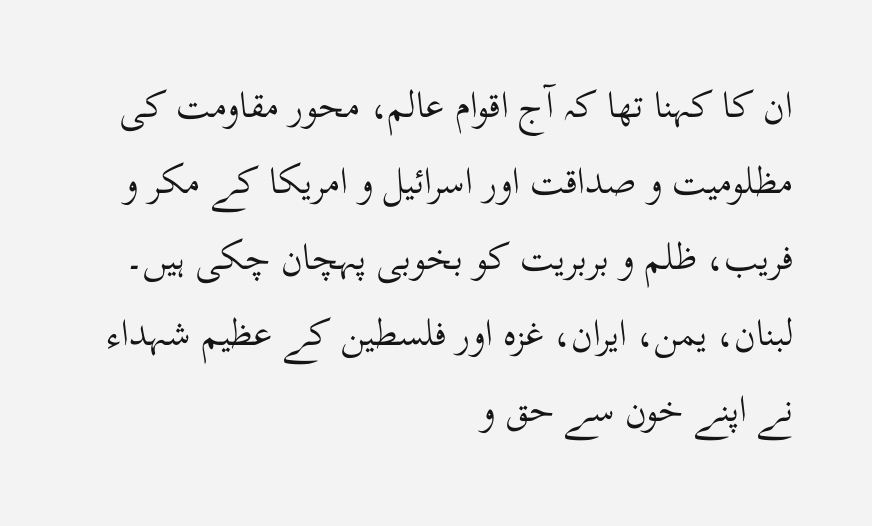ان کا کہنا تھا کہ آج اقوام عالم، محور مقاومت کی مظلومیت و صداقت اور اسرائیل و امریکا کے مکر و فریب، ظلم و بربریت کو بخوبی پہچان چکی ہیں۔ لبنان، یمن، ایران، غزہ اور فلسطین کے عظیم شہداء نے اپنے خون سے حق و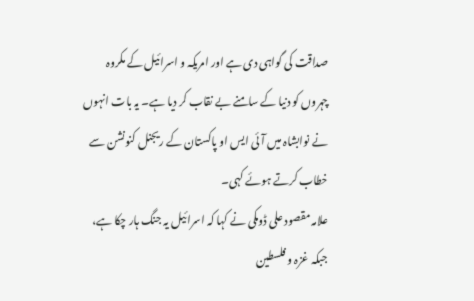صداقت کی گواہی دی ہے اور امریکہ و اسرائیل کے مکروہ چہروں کو دنیا کے سامنے بے نقاب کر دیا ہے۔ یہ بات انہوں نے نوابشاہ میں آئی ایس او پاکستان کے ریجنل کنونشن سے خطاب کرتے ہوئے کہی۔
علامہ مقصود علی ڈومکی نے کہا کہ اسرائیل یہ جنگ ہار چکا ہے، جبکہ غزہ و فلسطین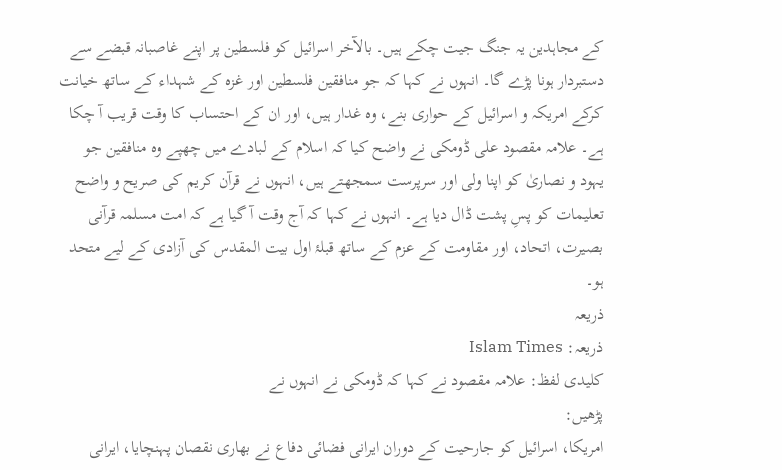کے مجاہدین یہ جنگ جیت چکے ہیں۔ بالآخر اسرائیل کو فلسطین پر اپنے غاصبانہ قبضے سے دستبردار ہونا پڑے گا۔ انہوں نے کہا کہ جو منافقین فلسطین اور غزہ کے شہداء کے ساتھ خیانت کرکے امریکہ و اسرائیل کے حواری بنے، وہ غدار ہیں، اور ان کے احتساب کا وقت قریب آ چکا ہے۔ علامہ مقصود علی ڈومکی نے واضح کیا کہ اسلام کے لبادے میں چھپے وہ منافقین جو یہود و نصاریٰ کو اپنا ولی اور سرپرست سمجھتے ہیں، انہوں نے قرآن کریم کی صریح و واضح تعلیمات کو پسِ پشت ڈال دیا ہے۔ انہوں نے کہا کہ آج وقت آ گیا ہے کہ امت مسلمہ قرآنی بصیرت، اتحاد، اور مقاومت کے عزم کے ساتھ قبلۂ اول بیت المقدس کی آزادی کے لیے متحد ہو۔
ذریعہ
ذریعہ: Islam Times
کلیدی لفظ: علامہ مقصود نے کہا کہ ڈومکی نے انہوں نے
پڑھیں:
امریکا، اسرائیل کو جارحیت کے دوران ایرانی فضائی دفاع نے بھاری نقصان پہنچایا، ایرانی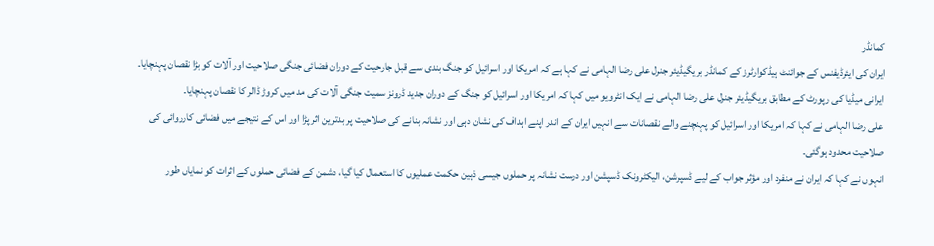کمانڈر
ایران کی ایئرڈیفنس کے جوائنٹ ہیڈکوارٹرز کے کمانڈر بریگیڈیئر جنرل علی رضا الہامی نے کہا ہے کہ امریکا اور اسرائیل کو جنگ بندی سے قبل جارحیت کے دوران فضائی جنگی صلاحیت اور آلات کو بڑا نقصان پہنچایا۔
ایرانی میڈیا کی رپورٹ کے مطابق بریگیڈیئر جنرل علی رضا الہامی نے ایک انٹرویو میں کہا کہ امریکا اور اسرائیل کو جنگ کے دوران جدید ڈرونز سمیت جنگی آلات کی مد میں کروڑ ڈالر کا نقصان پہنچایا۔
علی رضا الہامی نے کہا کہ امریکا اور اسرائیل کو پہنچنے والے نقصانات سے انہیں ایران کے اندر اپنے اہداف کی نشان دہی اور نشانہ بنانے کی صلاحیت پر بدترین اثر پڑا اور اس کے نتیجے میں فضائی کارروائی کی صلاحیت محدود ہوگئی۔
انہوں نے کہا کہ ایران نے منفرد اور مؤثر جواب کے لیے ڈسپرشن، الیکٹرونک ڈسپشن اور درست نشانہ پر حملوں جیسی ذہین حکمت عملیوں کا استعمال کیا گیا، دشمن کے فضائی حملوں کے اثرات کو نمایاں طور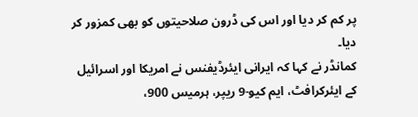پر کم کر دیا اور اس کی ڈرون صلاحیتوں کو بھی کمزور کر دیا۔
کمانڈر نے کہا کہ ایرانی ایئرڈیفنس نے امریکا اور اسرائیل کے ایئرکرافٹ، ایم کیو-9 ریپر، ہرمیس 900،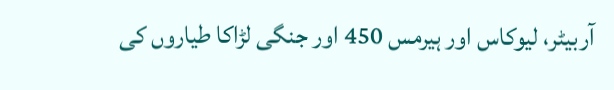آربیٹر، لیوکاس اور ہیرمس 450 اور جنگی لڑاکا طیاروں کی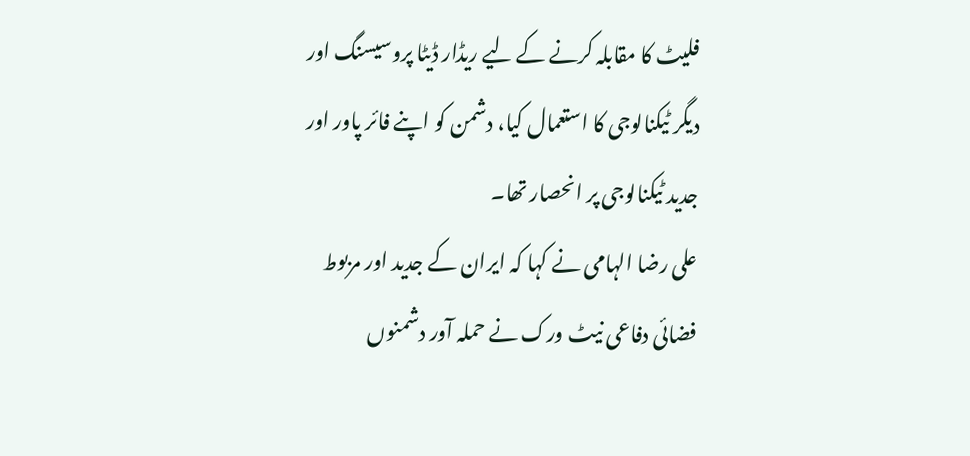فلیٹ کا مقابلہ کرنے کے لیے ریڈار ڈیٹا پروسیسنگ اور دیگر ٹیکنالوجی کا استعمال کیا، دشمن کو اپنے فائر پاور اور جدید ٹیکنالوجی پر انحصار تھا۔
علی رضا الہامی نے کہا کہ ایران کے جدید اور مربوط فضائی دفاعی نیٹ ورک نے حملہ آور دشمنوں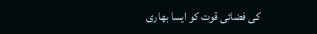کی فضائی قوت کو ایسا بھاری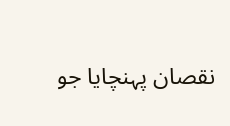نقصان پہنچایا جو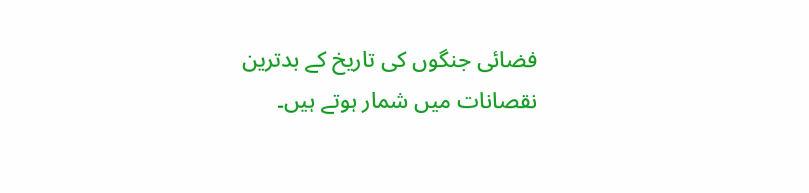فضائی جنگوں کی تاریخ کے بدترین نقصانات میں شمار ہوتے ہیں۔